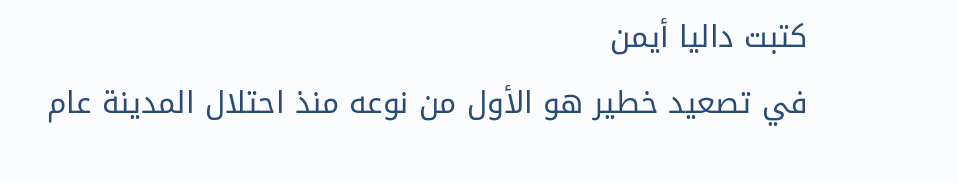كتبت داليا أيمن
في تصعيد خطير هو الأول من نوعه منذ احتلال المدينة عام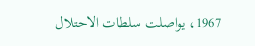1967، يواصلت سلطات الاحتلال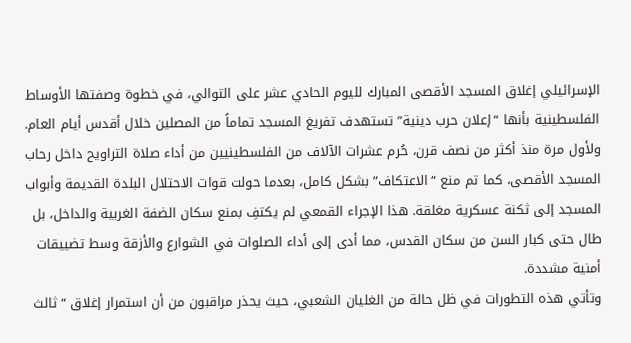الإسرائيلي إغلاق المسجد الأقصى المبارك لليوم الحادي عشر على التوالي، في خطوة وصفتها الأوساط الفلسطينية بأنها “إعلان حرب دينية” تستهدف تفريغ المسجد تماماً من المصلين خلال أقدس أيام العام.
ولأول مرة منذ أكثر من نصف قرن، حُرم عشرات الآلاف من الفلسطينيين من أداء صلاة التراويح داخل رحاب المسجد الأقصى، كما تم منع “الاعتكاف” بشكل كامل، بعدما حولت قوات الاحتلال البلدة القديمة وأبواب المسجد إلى ثكنة عسكرية مغلقة. هذا الإجراء القمعي لم يكتفِ بمنع سكان الضفة الغربية والداخل، بل طال حتى كبار السن من سكان القدس، مما أدى إلى أداء الصلوات في الشوارع والأزقة وسط تضييقات أمنية مشددة.
وتأتي هذه التطورات في ظل حالة من الغليان الشعبي، حيث يحذر مراقبون من أن استمرار إغلاق “ثالث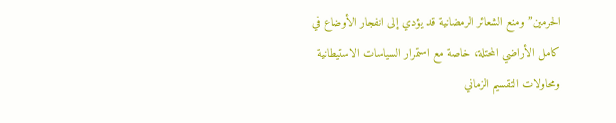الحرمين” ومنع الشعائر الرمضانية قد يؤدي إلى انفجار الأوضاع في كامل الأراضي المحتلة، خاصة مع استمرار السياسات الاستيطانية ومحاولات التقسيم الزماني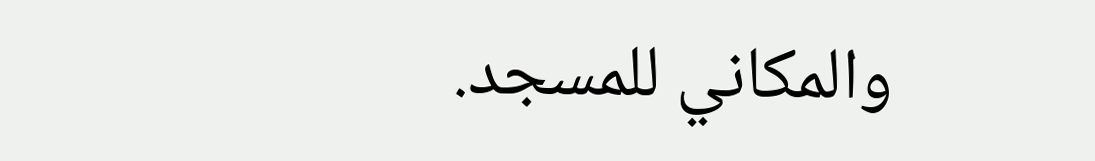والمكاني للمسجد.